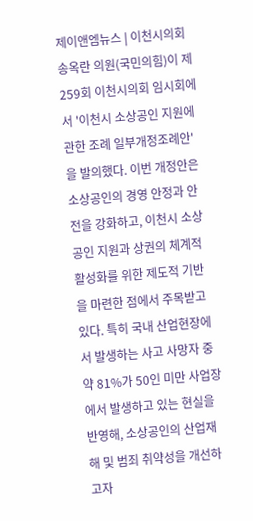제이앤엠뉴스 | 이천시의회 송옥란 의원(국민의힘)이 제259회 이천시의회 임시회에서 '이천시 소상공인 지원에 관한 조례 일부개정조례안'을 발의했다. 이번 개정안은 소상공인의 경영 안정과 안전을 강화하고, 이천시 소상공인 지원과 상권의 체계적 활성화를 위한 제도적 기반을 마련한 점에서 주목받고 있다. 특히 국내 산업현장에서 발생하는 사고 사망자 중 약 81%가 50인 미만 사업장에서 발생하고 있는 현실을 반영해, 소상공인의 산업재해 및 범죄 취약성을 개선하고자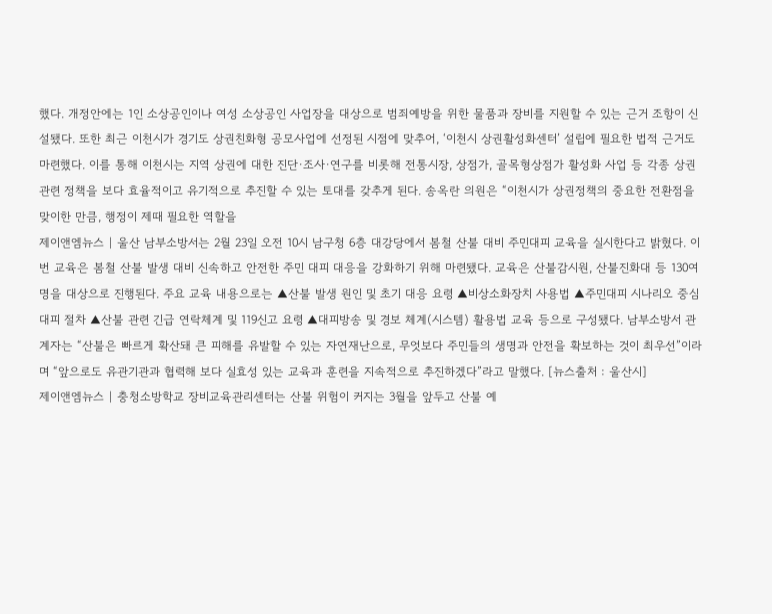했다. 개정안에는 1인 소상공인이나 여성 소상공인 사업장을 대상으로 범죄예방을 위한 물품과 장비를 지원할 수 있는 근거 조항이 신설됐다. 또한 최근 이천시가 경기도 상권친화형 공모사업에 선정된 시점에 맞추어, ‘이천시 상권활성화센터’ 설립에 필요한 법적 근거도 마련했다. 이를 통해 이천시는 지역 상권에 대한 진단·조사·연구를 비롯해 전통시장, 상점가, 골목형상점가 활성화 사업 등 각종 상권 관련 정책을 보다 효율적이고 유기적으로 추진할 수 있는 토대를 갖추게 된다. 송옥란 의원은 “이천시가 상권정책의 중요한 전환점을 맞이한 만큼, 행정이 제때 필요한 역할을
제이앤엠뉴스 | 울산 남부소방서는 2월 23일 오전 10시 남구청 6층 대강당에서 봄철 산불 대비 주민대피 교육을 실시한다고 밝혔다. 이번 교육은 봄철 산불 발생 대비 신속하고 안전한 주민 대피 대응을 강화하기 위해 마련됐다. 교육은 산불감시원, 산불진화대 등 130여 명을 대상으로 진행된다. 주요 교육 내용으로는 ▲산불 발생 원인 및 초기 대응 요령 ▲비상소화장치 사용법 ▲주민대피 시나리오 중심 대피 절차 ▲산불 관련 긴급 연락체계 및 119신고 요령 ▲대피방송 및 경보 체계(시스템) 활용법 교육 등으로 구성됐다. 남부소방서 관계자는 “산불은 빠르게 확산돼 큰 피해를 유발할 수 있는 자연재난으로, 무엇보다 주민들의 생명과 안전을 확보하는 것이 최우선”이라며 “앞으로도 유관기관과 협력해 보다 실효성 있는 교육과 훈련을 지속적으로 추진하겠다”라고 말했다. [뉴스출처 : 울산시]
제이앤엠뉴스 | 충청소방학교 장비교육관리센터는 산불 위험이 커지는 3월을 앞두고 산불 예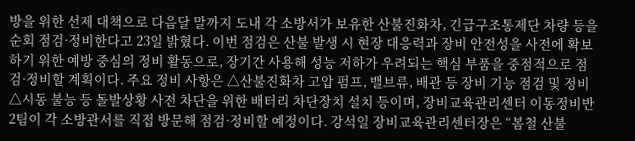방을 위한 선제 대책으로 다음달 말까지 도내 각 소방서가 보유한 산불진화차, 긴급구조통제단 차량 등을 순회 점검·정비한다고 23일 밝혔다. 이번 점검은 산불 발생 시 현장 대응력과 장비 안전성을 사전에 확보하기 위한 예방 중심의 정비 활동으로, 장기간 사용해 성능 저하가 우려되는 핵심 부품을 중점적으로 점검·정비할 계획이다. 주요 정비 사항은 △산불진화차 고압 펌프, 밸브류, 배관 등 장비 기능 점검 및 정비 △시동 불능 등 돌발상황 사전 차단을 위한 배터리 차단장치 설치 등이며, 장비교육관리센터 이동정비반 2팀이 각 소방관서를 직접 방문해 점검·정비할 예정이다. 강석일 장비교육관리센터장은 “봄철 산불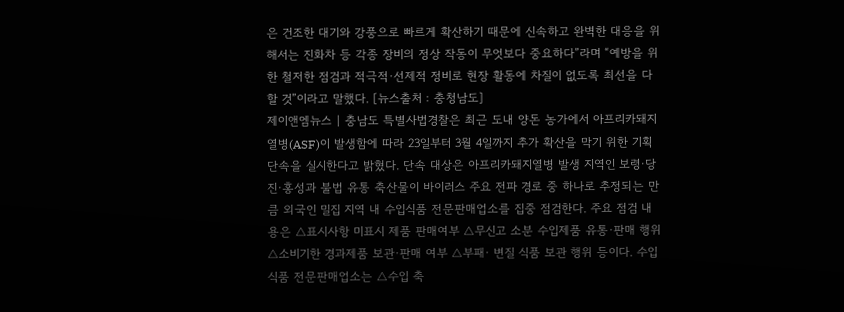은 건조한 대기와 강풍으로 빠르게 확산하기 때문에 신속하고 완벽한 대응을 위해서는 진화차 등 각종 장비의 정상 작동이 무엇보다 중요하다”라며 “예방을 위한 철저한 점검과 적극적·선제적 정비로 현장 활동에 차질이 없도록 최선을 다할 것”이라고 말했다. [뉴스출처 : 충청남도]
제이앤엠뉴스 | 충남도 특별사법경찰은 최근 도내 양돈 농가에서 아프리카돼지열병(ASF)이 발생함에 따라 23일부터 3월 4일까지 추가 확산을 막기 위한 기획단속을 실시한다고 밝혔다. 단속 대상은 아프리카돼지열병 발생 지역인 보령·당진·홍성과 불법 유통 축산물이 바이러스 주요 전파 경로 중 하나로 추정되는 만큼 외국인 밀집 지역 내 수입식품 전문판매업소를 집중 점검한다. 주요 점검 내용은 △표시사항 미표시 제품 판매여부 △무신고 소분 수입제품 유통·판매 행위 △소비기한 경과제품 보관·판매 여부 △부패· 변질 식품 보관 행위 등이다. 수입식품 전문판매업소는 △수입 축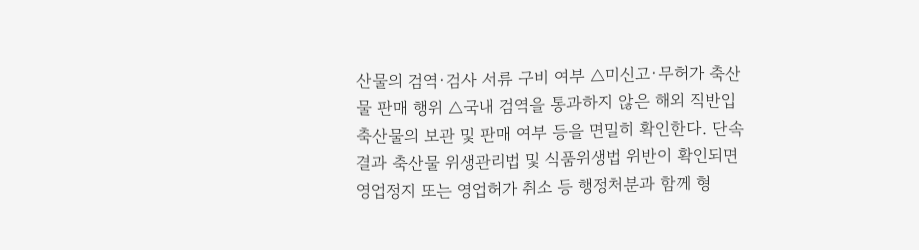산물의 검역·검사 서류 구비 여부 △미신고·무허가 축산물 판매 행위 △국내 검역을 통과하지 않은 해외 직반입 축산물의 보관 및 판매 여부 등을 면밀히 확인한다. 단속 결과 축산물 위생관리법 및 식품위생법 위반이 확인되면 영업정지 또는 영업허가 취소 등 행정처분과 함께 형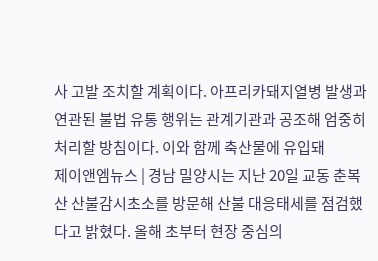사 고발 조치할 계획이다. 아프리카돼지열병 발생과 연관된 불법 유통 행위는 관계기관과 공조해 엄중히 처리할 방침이다. 이와 함께 축산물에 유입돼
제이앤엠뉴스 | 경남 밀양시는 지난 20일 교동 춘복산 산불감시초소를 방문해 산불 대응태세를 점검했다고 밝혔다. 올해 초부터 현장 중심의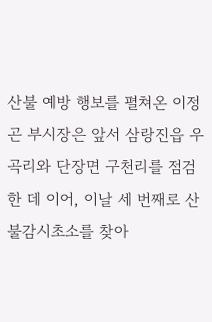산불 예방 행보를 펼쳐온 이정곤 부시장은 앞서 삼랑진읍 우곡리와 단장면 구천리를 점검한 데 이어, 이날 세 번째로 산불감시초소를 찾아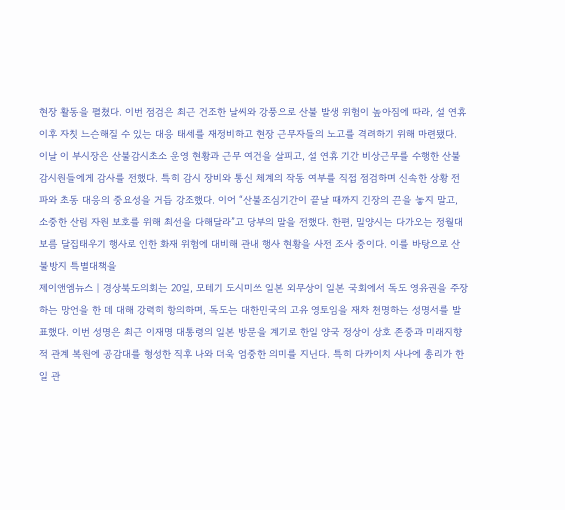현장 활동을 펼쳤다. 이번 점검은 최근 건조한 날씨와 강풍으로 산불 발생 위험이 높아짐에 따라, 설 연휴 이후 자칫 느슨해질 수 있는 대응 태세를 재정비하고 현장 근무자들의 노고를 격려하기 위해 마련됐다. 이날 이 부시장은 산불감시초소 운영 현황과 근무 여건을 살피고, 설 연휴 기간 비상근무를 수행한 산불감시원들에게 감사를 전했다. 특히 감시 장비와 통신 체계의 작동 여부를 직접 점검하며 신속한 상황 전파와 초동 대응의 중요성을 거듭 강조했다. 이어 “산불조심기간이 끝날 때까지 긴장의 끈을 놓지 말고, 소중한 산림 자원 보호를 위해 최선을 다해달라”고 당부의 말을 전했다. 한편, 밀양시는 다가오는 정월대보름 달집태우기 행사로 인한 화재 위험에 대비해 관내 행사 현황을 사전 조사 중이다. 이를 바탕으로 산불방지 특별대책을
제이앤엠뉴스 | 경상북도의회는 20일, 모테기 도시미쓰 일본 외무상이 일본 국회에서 독도 영유권을 주장하는 망언을 한 데 대해 강력히 항의하며, 독도는 대한민국의 고유 영토임을 재차 천명하는 성명서를 발표했다. 이번 성명은 최근 이재명 대통령의 일본 방문을 계기로 한일 양국 정상이 상호 존중과 미래지향적 관계 복원에 공감대를 형성한 직후 나와 더욱 엄중한 의미를 지닌다. 특히 다카이치 사나에 총리가 한일 관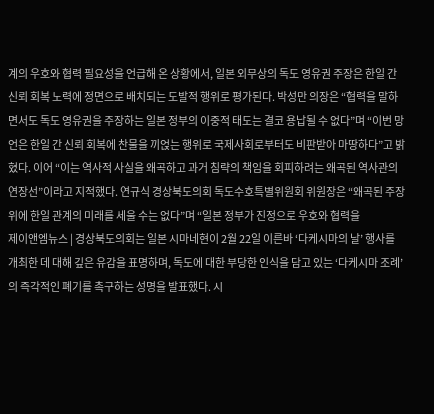계의 우호와 협력 필요성을 언급해 온 상황에서, 일본 외무상의 독도 영유권 주장은 한일 간 신뢰 회복 노력에 정면으로 배치되는 도발적 행위로 평가된다. 박성만 의장은 “협력을 말하면서도 독도 영유권을 주장하는 일본 정부의 이중적 태도는 결코 용납될 수 없다”며 “이번 망언은 한일 간 신뢰 회복에 찬물을 끼얹는 행위로 국제사회로부터도 비판받아 마땅하다”고 밝혔다. 이어 “이는 역사적 사실을 왜곡하고 과거 침략의 책임을 회피하려는 왜곡된 역사관의 연장선”이라고 지적했다. 연규식 경상북도의회 독도수호특별위원회 위원장은 “왜곡된 주장 위에 한일 관계의 미래를 세울 수는 없다”며 “일본 정부가 진정으로 우호와 협력을
제이앤엠뉴스 | 경상북도의회는 일본 시마네현이 2월 22일 이른바 ‘다케시마의 날’ 행사를 개최한 데 대해 깊은 유감을 표명하며, 독도에 대한 부당한 인식을 담고 있는 ‘다케시마 조례’의 즉각적인 폐기를 촉구하는 성명을 발표했다. 시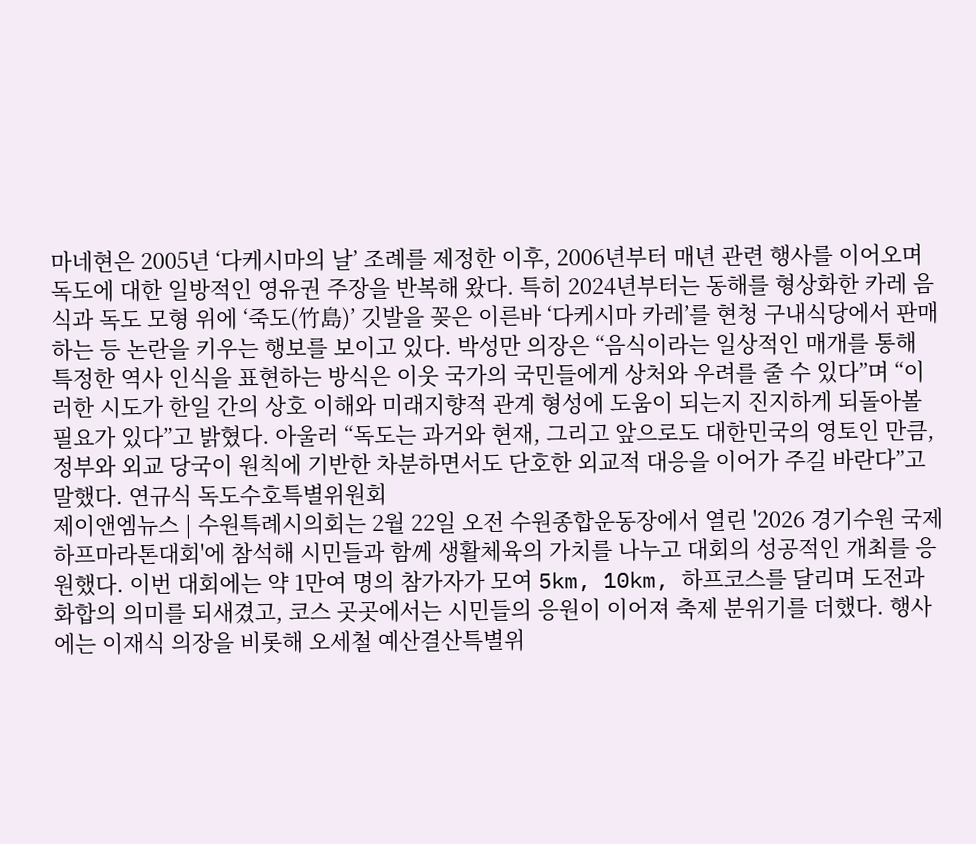마네현은 2005년 ‘다케시마의 날’ 조례를 제정한 이후, 2006년부터 매년 관련 행사를 이어오며 독도에 대한 일방적인 영유권 주장을 반복해 왔다. 특히 2024년부터는 동해를 형상화한 카레 음식과 독도 모형 위에 ‘죽도(竹島)’ 깃발을 꽂은 이른바 ‘다케시마 카레’를 현청 구내식당에서 판매하는 등 논란을 키우는 행보를 보이고 있다. 박성만 의장은 “음식이라는 일상적인 매개를 통해 특정한 역사 인식을 표현하는 방식은 이웃 국가의 국민들에게 상처와 우려를 줄 수 있다”며 “이러한 시도가 한일 간의 상호 이해와 미래지향적 관계 형성에 도움이 되는지 진지하게 되돌아볼 필요가 있다”고 밝혔다. 아울러 “독도는 과거와 현재, 그리고 앞으로도 대한민국의 영토인 만큼, 정부와 외교 당국이 원칙에 기반한 차분하면서도 단호한 외교적 대응을 이어가 주길 바란다”고 말했다. 연규식 독도수호특별위원회
제이앤엠뉴스 | 수원특례시의회는 2월 22일 오전 수원종합운동장에서 열린 '2026 경기수원 국제하프마라톤대회'에 참석해 시민들과 함께 생활체육의 가치를 나누고 대회의 성공적인 개최를 응원했다. 이번 대회에는 약 1만여 명의 참가자가 모여 5km, 10km, 하프코스를 달리며 도전과 화합의 의미를 되새겼고, 코스 곳곳에서는 시민들의 응원이 이어져 축제 분위기를 더했다. 행사에는 이재식 의장을 비롯해 오세철 예산결산특별위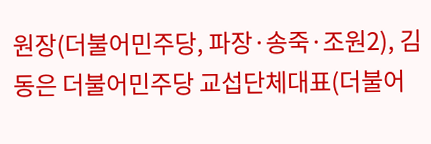원장(더불어민주당, 파장·송죽·조원2), 김동은 더불어민주당 교섭단체대표(더불어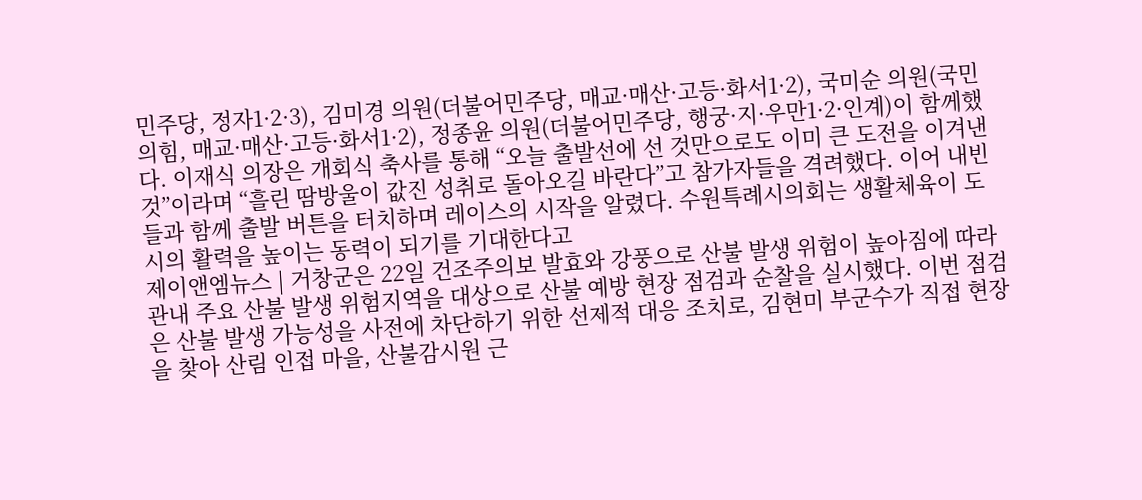민주당, 정자1·2·3), 김미경 의원(더불어민주당, 매교·매산·고등·화서1·2), 국미순 의원(국민의힘, 매교·매산·고등·화서1·2), 정종윤 의원(더불어민주당, 행궁·지·우만1·2·인계)이 함께했다. 이재식 의장은 개회식 축사를 통해 “오늘 출발선에 선 것만으로도 이미 큰 도전을 이겨낸 것”이라며 “흘린 땀방울이 값진 성취로 돌아오길 바란다”고 참가자들을 격려했다. 이어 내빈들과 함께 출발 버튼을 터치하며 레이스의 시작을 알렸다. 수원특례시의회는 생활체육이 도시의 활력을 높이는 동력이 되기를 기대한다고
제이앤엠뉴스 | 거창군은 22일 건조주의보 발효와 강풍으로 산불 발생 위험이 높아짐에 따라 관내 주요 산불 발생 위험지역을 대상으로 산불 예방 현장 점검과 순찰을 실시했다. 이번 점검은 산불 발생 가능성을 사전에 차단하기 위한 선제적 대응 조치로, 김현미 부군수가 직접 현장을 찾아 산림 인접 마을, 산불감시원 근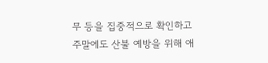무 등을 집중적으로 확인하고 주말에도 산불 예방을 위해 애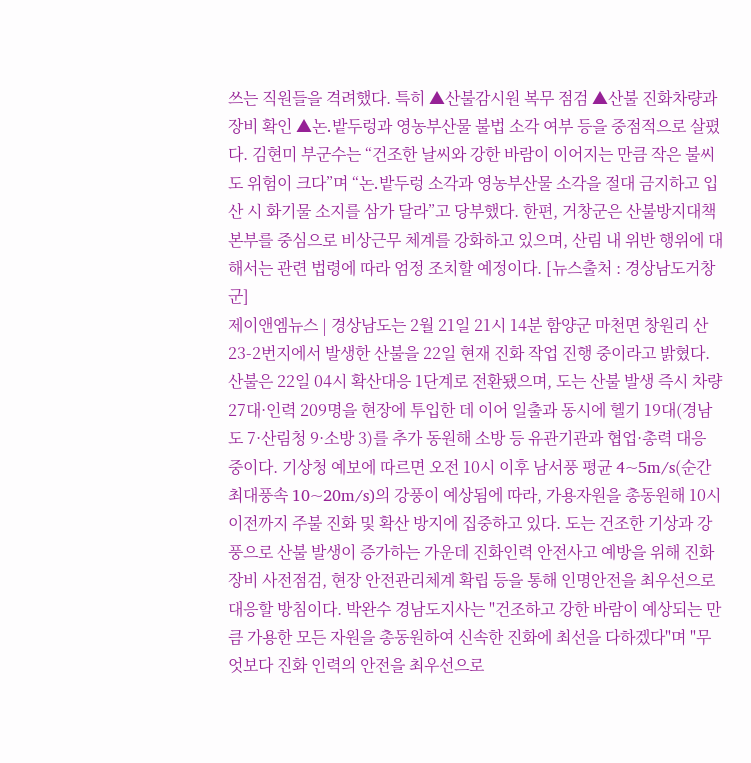쓰는 직원들을 격려했다. 특히 ▲산불감시원 복무 점검 ▲산불 진화차량과 장비 확인 ▲논․밭두렁과 영농부산물 불법 소각 여부 등을 중점적으로 살폈다. 김현미 부군수는 “건조한 날씨와 강한 바람이 이어지는 만큼 작은 불씨도 위험이 크다”며 “논․밭두렁 소각과 영농부산물 소각을 절대 금지하고 입산 시 화기물 소지를 삼가 달라”고 당부했다. 한편, 거창군은 산불방지대책본부를 중심으로 비상근무 체계를 강화하고 있으며, 산림 내 위반 행위에 대해서는 관련 법령에 따라 엄정 조치할 예정이다. [뉴스출처 : 경상남도거창군]
제이앤엠뉴스 | 경상남도는 2월 21일 21시 14분 함양군 마천면 창원리 산23-2번지에서 발생한 산불을 22일 현재 진화 작업 진행 중이라고 밝혔다. 산불은 22일 04시 확산대응 1단계로 전환됐으며, 도는 산불 발생 즉시 차량 27대·인력 209명을 현장에 투입한 데 이어 일출과 동시에 헬기 19대(경남도 7·산림청 9·소방 3)를 추가 동원해 소방 등 유관기관과 협업·총력 대응 중이다. 기상청 예보에 따르면 오전 10시 이후 남서풍 평균 4~5m/s(순간최대풍속 10~20m/s)의 강풍이 예상됨에 따라, 가용자원을 총동원해 10시 이전까지 주불 진화 및 확산 방지에 집중하고 있다. 도는 건조한 기상과 강풍으로 산불 발생이 증가하는 가운데 진화인력 안전사고 예방을 위해 진화장비 사전점검, 현장 안전관리체계 확립 등을 통해 인명안전을 최우선으로 대응할 방침이다. 박완수 경남도지사는 "건조하고 강한 바람이 예상되는 만큼 가용한 모든 자원을 총동원하여 신속한 진화에 최선을 다하겠다"며 "무엇보다 진화 인력의 안전을 최우선으로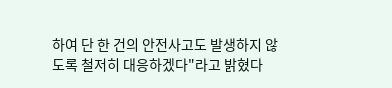하여 단 한 건의 안전사고도 발생하지 않도록 철저히 대응하겠다"라고 밝혔다